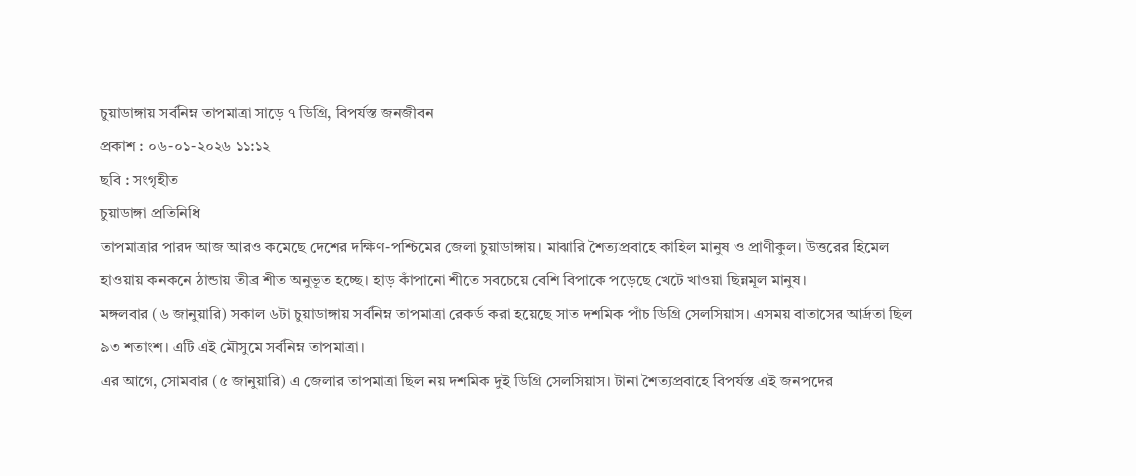চুয়াডাঙ্গায় সর্বনিম্ন তাপমাত্রা সাড়ে ৭ ডিগ্রি, বিপর্যস্ত জনজীবন
প্রকাশ : ০৬-০১-২০২৬ ১১:১২
ছবি : সংগৃহীত
চুয়াডাঙ্গা প্রতিনিধি
তাপমাত্রার পারদ আজ আরও কমেছে দেশের দক্ষিণ-পশ্চিমের জেলা চুয়াডাঙ্গায়। মাঝারি শৈত্যপ্রবাহে কাহিল মানুষ ও প্রাণীকুল। উত্তরের হিমেল হাওয়ায় কনকনে ঠান্ডায় তীব্র শীত অনুভূত হচ্ছে। হাড় কাঁপানো শীতে সবচেয়ে বেশি বিপাকে পড়েছে খেটে খাওয়া ছিন্নমূল মানুষ।
মঙ্গলবার (৬ জানুয়ারি) সকাল ৬টা চুয়াডাঙ্গায় সর্বনিম্ন তাপমাত্রা রেকর্ড করা হয়েছে সাত দশমিক পাঁচ ডিগ্রি সেলসিয়াস। এসময় বাতাসের আর্দ্রতা ছিল ৯৩ শতাংশ। এটি এই মৌসুমে সর্বনিম্ন তাপমাত্রা।
এর আগে, সোমবার (৫ জানুয়ারি) এ জেলার তাপমাত্রা ছিল নয় দশমিক দুই ডিগ্রি সেলসিয়াস। টানা শৈত্যপ্রবাহে বিপর্যস্ত এই জনপদের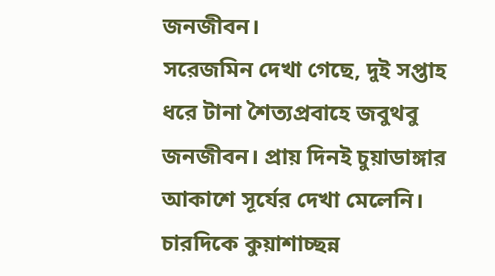জনজীবন।
সরেজমিন দেখা গেছে, দুই সপ্তাহ ধরে টানা শৈত্যপ্রবাহে জবুথবু জনজীবন। প্রায় দিনই চুয়াডাঙ্গার আকাশে সূর্যের দেখা মেলেনি। চারদিকে কুয়াশাচ্ছন্ন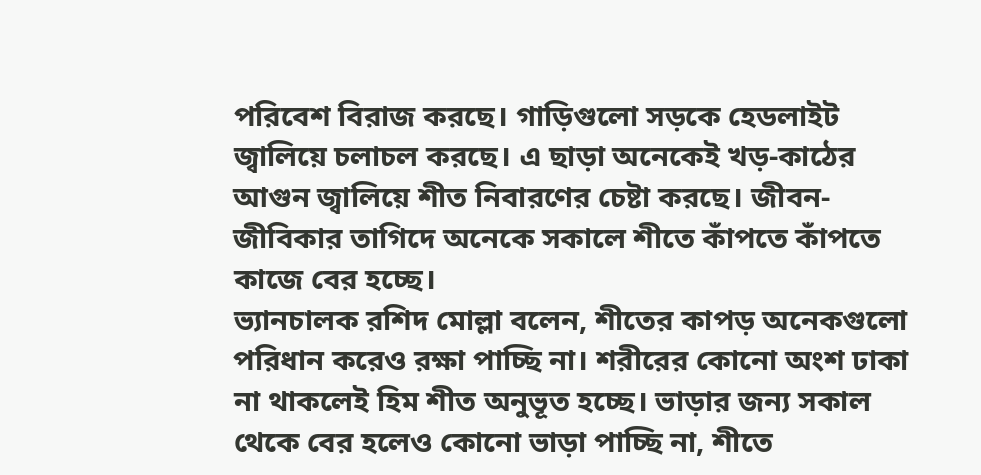পরিবেশ বিরাজ করছে। গাড়িগুলো সড়কে হেডলাইট জ্বালিয়ে চলাচল করছে। এ ছাড়া অনেকেই খড়-কাঠের আগুন জ্বালিয়ে শীত নিবারণের চেষ্টা করছে। জীবন-জীবিকার তাগিদে অনেকে সকালে শীতে কাঁপতে কাঁপতে কাজে বের হচ্ছে।
ভ্যানচালক রশিদ মোল্লা বলেন, শীতের কাপড় অনেকগুলো পরিধান করেও রক্ষা পাচ্ছি না। শরীরের কোনো অংশ ঢাকা না থাকলেই হিম শীত অনুভূত হচ্ছে। ভাড়ার জন্য সকাল থেকে বের হলেও কোনো ভাড়া পাচ্ছি না, শীতে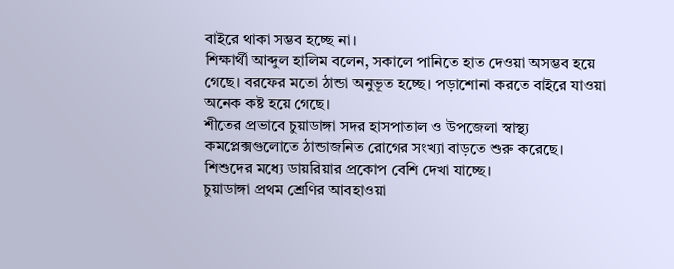বাইরে থাকা সম্ভব হচ্ছে না।
শিক্ষার্থী আব্দুল হালিম বলেন, সকালে পানিতে হাত দেওয়া অসম্ভব হয়ে গেছে। বরফের মতো ঠান্ডা অনুভূত হচ্ছে। পড়াশোনা করতে বাইরে যাওয়া অনেক কষ্ট হয়ে গেছে।
শীতের প্রভাবে চুয়াডাঙ্গা সদর হাসপাতাল ও উপজেলা স্বাস্থ্য কমপ্লেক্সগুলোতে ঠান্ডাজনিত রোগের সংখ্যা বাড়তে শুরু করেছে। শিশুদের মধ্যে ডায়রিয়ার প্রকোপ বেশি দেখা যাচ্ছে।
চুয়াডাঙ্গা প্রথম শ্রেণির আবহাওয়া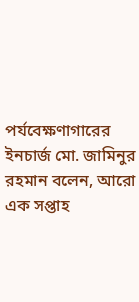পর্যবেক্ষণাগারের ইনচার্জ মো. জামিনুর রহমান বলেন, আরো এক সপ্তাহ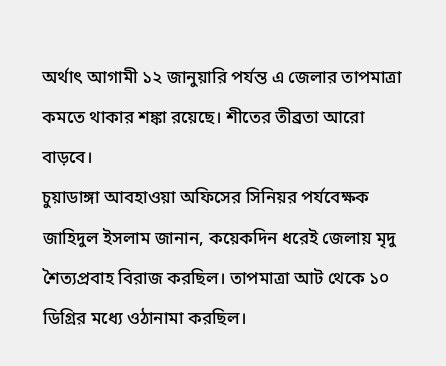অর্থাৎ আগামী ১২ জানুয়ারি পর্যন্ত এ জেলার তাপমাত্রা কমতে থাকার শঙ্কা রয়েছে। শীতের তীব্রতা আরো বাড়বে।
চুয়াডাঙ্গা আবহাওয়া অফিসের সিনিয়র পর্যবেক্ষক জাহিদুল ইসলাম জানান, কয়েকদিন ধরেই জেলায় মৃদু শৈত্যপ্রবাহ বিরাজ করছিল। তাপমাত্রা আট থেকে ১০ ডিগ্রির মধ্যে ওঠানামা করছিল।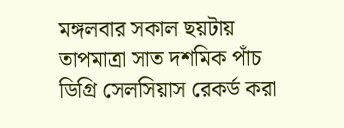মঙ্গলবার সকাল ছয়টায় তাপমাত্রা সাত দশমিক পাঁচ ডিগ্রি সেলসিয়াস রেকর্ড করা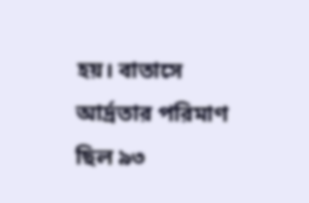হয়। বাতাসে আর্দ্রতার পরিমাণ ছিল ৯৩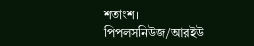শতাংশ।
পিপলসনিউজ/আরইউ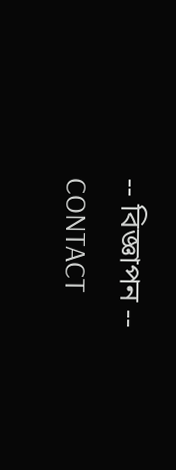-- বিজ্ঞাপন --
CONTACT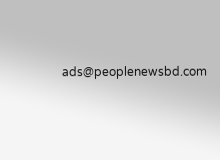ads@peoplenewsbd.com